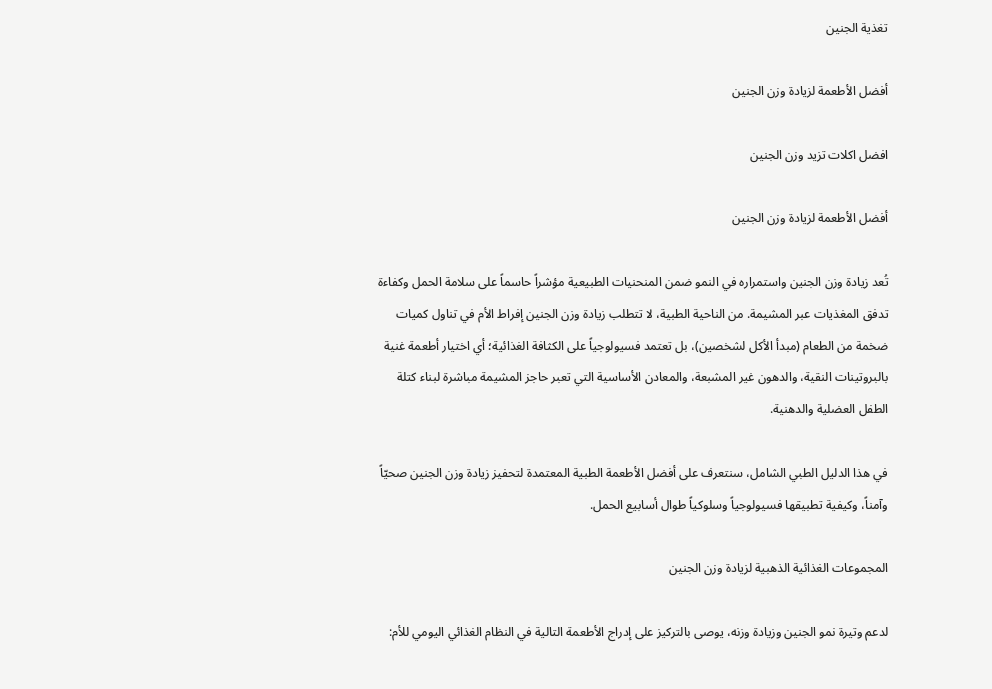تغذية الجنين

أفضل الأطعمة لزيادة وزن الجنين

افضل اكلات تزيد وزن الجنين

أفضل الأطعمة لزيادة وزن الجنين

تُعد زيادة وزن الجنين واستمراره في النمو ضمن المنحنيات الطبيعية مؤشراً حاسماً على سلامة الحمل وكفاءة تدفق المغذيات عبر المشيمة. من الناحية الطبية، لا تتطلب زيادة وزن الجنين إفراط الأم في تناول كميات ضخمة من الطعام (مبدأ الأكل لشخصين)، بل تعتمد فسيولوجياً على الكثافة الغذائية؛ أي اختيار أطعمة غنية بالبروتينات النقية، والدهون غير المشبعة، والمعادن الأساسية التي تعبر حاجز المشيمة مباشرة لبناء كتلة الطفل العضلية والدهنية.

في هذا الدليل الطبي الشامل، سنتعرف على أفضل الأطعمة الطبية المعتمدة لتحفيز زيادة وزن الجنين صحيّاً وآمناً، وكيفية تطبيقها فسيولوجياً وسلوكياً طوال أسابيع الحمل.

المجموعات الغذائية الذهبية لزيادة وزن الجنين

لدعم وتيرة نمو الجنين وزيادة وزنه، يوصى بالتركيز على إدراج الأطعمة التالية في النظام الغذائي اليومي للأم: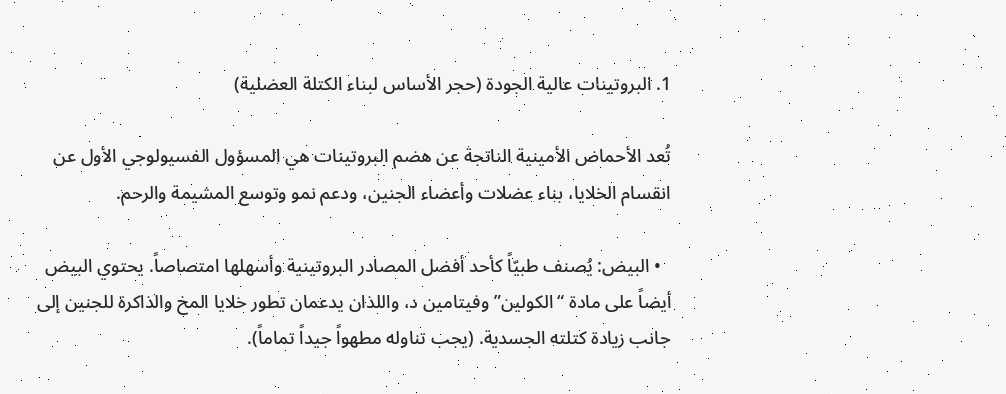1. البروتينات عالية الجودة (حجر الأساس لبناء الكتلة العضلية)

تُعد الأحماض الأمينية الناتجة عن هضم البروتينات هي المسؤول الفسيولوجي الأول عن انقسام الخلايا، بناء عضلات وأعضاء الجنين، ودعم نمو وتوسع المشيمة والرحم.

  • البيض: يُصنف طبيّاً كأحد أفضل المصادر البروتينية وأسهلها امتصاصاً. يحتوي البيض أيضاً على مادة “الكولين” وفيتامين د، واللذان يدعمان تطور خلايا المخ والذاكرة للجنين إلى جانب زيادة كتلته الجسدية. (يجب تناوله مطهواً جيداً تماماً).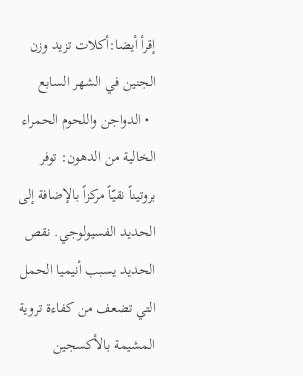إقرأ أيضا:أكلات تزيد وزن الجنين في الشهر السابع
  • الدواجن واللحوم الحمراء الخالية من الدهون: توفر بروتيناً نقيّاً مركزاً بالإضافة إلى الحديد الفسيولوجي. نقص الحديد يسبب أنيميا الحمل التي تضعف من كفاءة تروية المشيمة بالأكسجين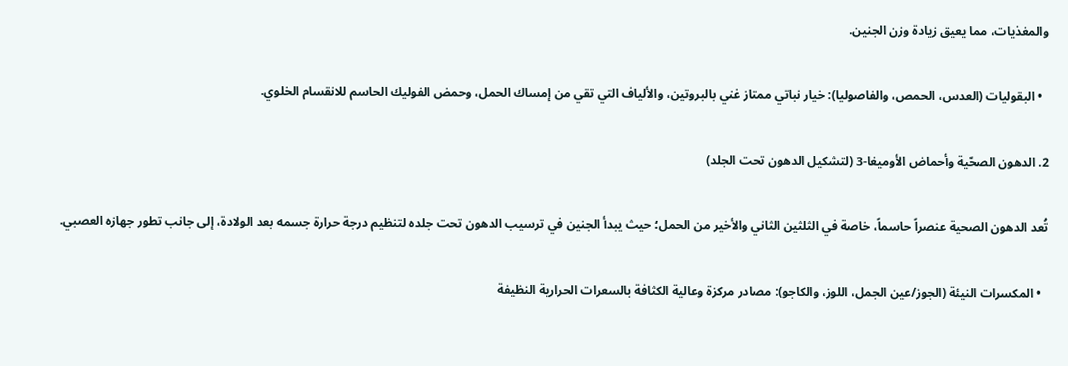والمغذيات، مما يعيق زيادة وزن الجنين.

  • البقوليات (العدس، الحمص، والفاصوليا): خيار نباتي ممتاز غني بالبروتين، والألياف التي تقي من إمساك الحمل، وحمض الفوليك الحاسم للانقسام الخلوي.

2. الدهون الصحّية وأحماض الأوميغا-3 (لتشكيل الدهون تحت الجلد)

تُعد الدهون الصحية عنصراً حاسماً، خاصة في الثلثين الثاني والأخير من الحمل؛ حيث يبدأ الجنين في ترسيب الدهون تحت جلده لتنظيم درجة حرارة جسمه بعد الولادة، إلى جانب تطور جهازه العصبي.

  • المكسرات النيئة (الجوز/عين الجمل، اللوز، والكاجو): مصادر مركزة وعالية الكثافة بالسعرات الحرارية النظيفة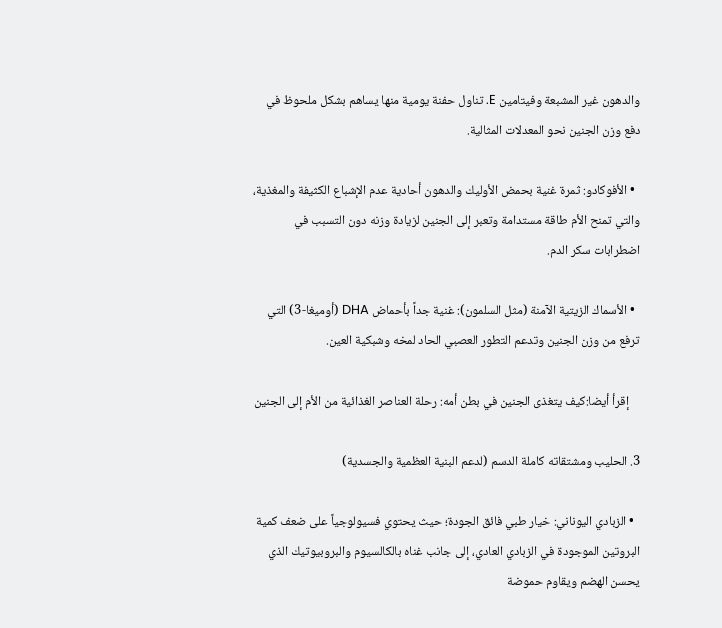والدهون غير المشبعة وفيتامين E. تناول حفنة يومية منها يساهم بشكل ملحوظ في دفع وزن الجنين نحو المعدلات المثالية.

  • الأفوكادو: ثمرة غنية بحمض الأوليك والدهون أحادية عدم الإشباع الكثيفة والمغذية، والتي تمنح الأم طاقة مستدامة وتعبر إلى الجنين لزيادة وزنه دون التسبب في اضطرابات سكر الدم.

  • الأسماك الزيتية الآمنة (مثل السلمون): غنية جداً بأحماض DHA (أوميغا-3) التي ترفع من وزن الجنين وتدعم التطور العصبي الحاد لمخه وشبكية العين.

    إقرأ أيضا:كيف يتغذى الجنين في بطن أمه: رحلة العناصر الغذائية من الأم إلى الجنين

3. الحليب ومشتقاته كاملة الدسم (لدعم البنية العظمية والجسدية)

  • الزبادي اليوناني: خيار طبي فائق الجودة؛ حيث يحتوي فسيولوجياً على ضعف كمية البروتين الموجودة في الزبادي العادي، إلى جانب غناه بالكالسيوم والبروبيوتيك الذي يحسن الهضم ويقاوم حموضة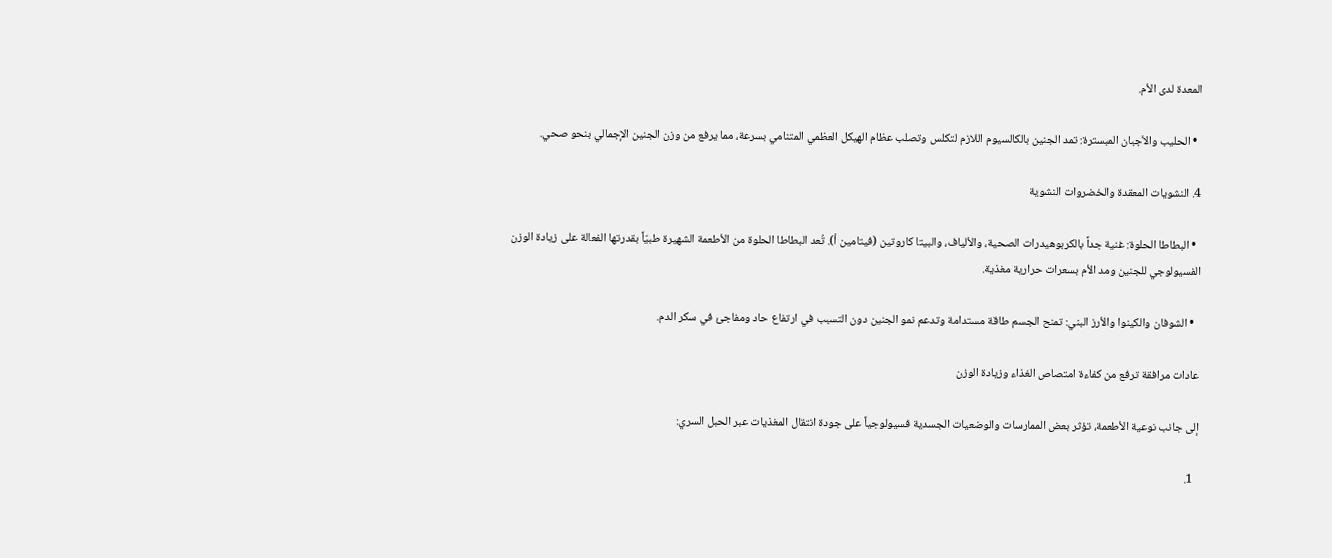المعدة لدى الأم.

  • الحليب والأجبان المبسترة: تمد الجنين بالكالسيوم اللازم لتكلس وتصلب عظام الهيكل العظمي المتنامي بسرعة، مما يرفع من وزن الجنين الإجمالي بنحو صحي.

4. النشويات المعقدة والخضروات النشوية

  • البطاطا الحلوة: غنية جداً بالكربوهيدرات الصحية، والألياف، والبيتا كاروتين (فيتامين أ). تُعد البطاطا الحلوة من الأطعمة الشهيرة طبيّاً بقدرتها الفعالة على زيادة الوزن الفسيولوجي للجنين ومد الأم بسعرات حرارية مغذية.

  • الشوفان والكينوا والأرز البني: تمنح الجسم طاقة مستدامة وتدعم نمو الجنين دون التسبب في ارتفاع حاد ومفاجئ في سكر الدم.

عادات مرافقة ترفع من كفاءة امتصاص الغذاء وزيادة الوزن

إلى جانب نوعية الأطعمة، تؤثر بعض الممارسات والوضعيات الجسدية فسيولوجياً على جودة انتقال المغذيات عبر الحبل السري:

  1.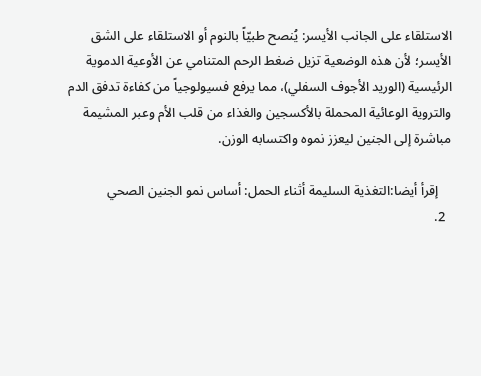الاستلقاء على الجانب الأيسر: يُنصح طبيّاً بالنوم أو الاستلقاء على الشق الأيسر؛ لأن هذه الوضعية تزيل ضغط الرحم المتنامي عن الأوعية الدموية الرئيسية (الوريد الأجوف السفلي)، مما يرفع فسيولوجياً من كفاءة تدفق الدم والتروية الوعائية المحملة بالأكسجين والغذاء من قلب الأم وعبر المشيمة مباشرة إلى الجنين ليعزز نموه واكتسابه الوزن.

    إقرأ أيضا:التغذية السليمة أثناء الحمل: أساس نمو الجنين الصحي
  2.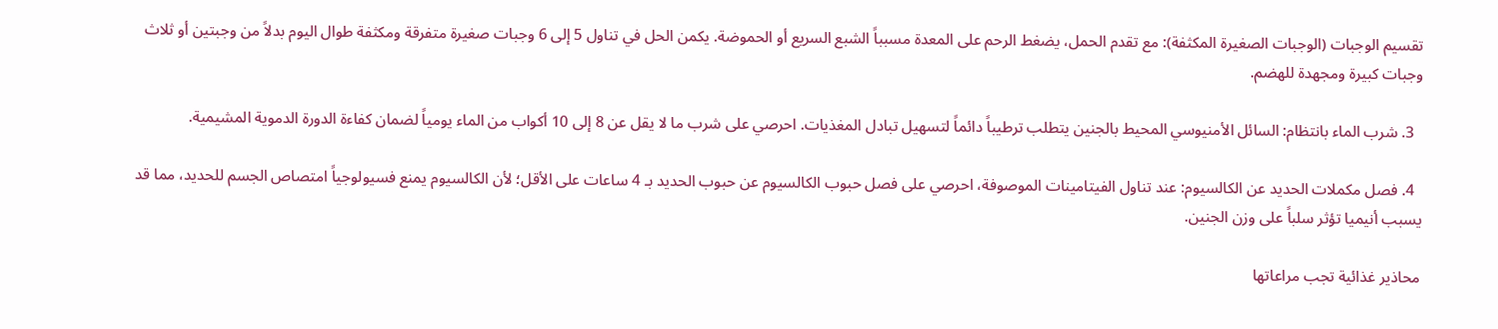تقسيم الوجبات (الوجبات الصغيرة المكثفة): مع تقدم الحمل، يضغط الرحم على المعدة مسبباً الشبع السريع أو الحموضة. يكمن الحل في تناول 5 إلى 6 وجبات صغيرة متفرقة ومكثفة طوال اليوم بدلاً من وجبتين أو ثلاث وجبات كبيرة ومجهدة للهضم.

  3. شرب الماء بانتظام: السائل الأمنيوسي المحيط بالجنين يتطلب ترطيباً دائماً لتسهيل تبادل المغذيات. احرصي على شرب ما لا يقل عن 8 إلى 10 أكواب من الماء يومياً لضمان كفاءة الدورة الدموية المشيمية.

  4. فصل مكملات الحديد عن الكالسيوم: عند تناول الفيتامينات الموصوفة، احرصي على فصل حبوب الكالسيوم عن حبوب الحديد بـ 4 ساعات على الأقل؛ لأن الكالسيوم يمنع فسيولوجياً امتصاص الجسم للحديد، مما قد يسبب أنيميا تؤثر سلباً على وزن الجنين.

محاذير غذائية تجب مراعاتها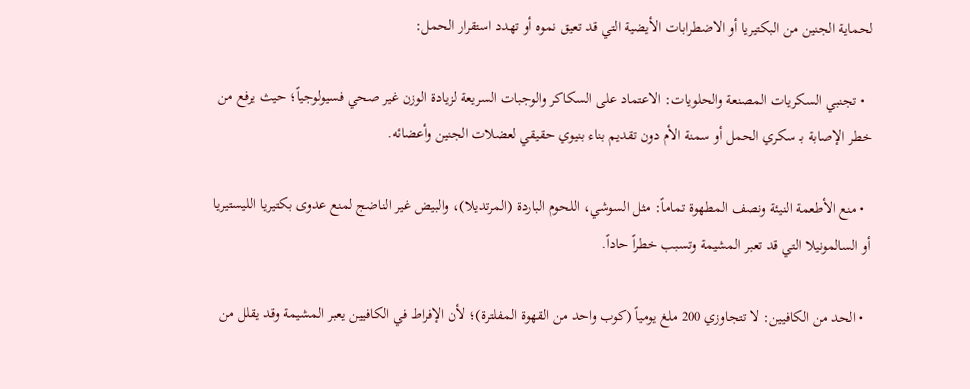لحماية الجنين من البكتيريا أو الاضطرابات الأيضية التي قد تعيق نموه أو تهدد استقرار الحمل:

  • تجنبي السكريات المصنعة والحلويات: الاعتماد على السكاكر والوجبات السريعة لزيادة الوزن غير صحي فسيولوجياً؛ حيث يرفع من خطر الإصابة بـ سكري الحمل أو سمنة الأم دون تقديم بناء بنيوي حقيقي لعضلات الجنين وأعضائه.

  • منع الأطعمة النيئة ونصف المطهوة تماماً: مثل السوشي، اللحوم الباردة (المرتديلا)، والبيض غير الناضج لمنع عدوى بكتيريا الليستيريا أو السالمونيلا التي قد تعبر المشيمة وتسبب خطراً حاداً.

  • الحد من الكافيين: لا تتجاوزي 200 ملغ يومياً (كوب واحد من القهوة المفلترة)؛ لأن الإفراط في الكافيين يعبر المشيمة وقد يقلل من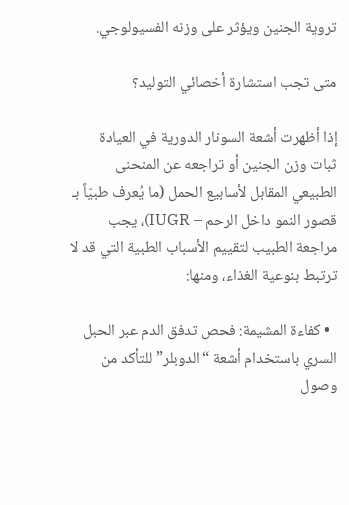تروية الجنين ويؤثر على وزنه الفسيولوجي.

متى تجب استشارة أخصائي التوليد؟

إذا أظهرت أشعة السونار الدورية في العيادة ثبات وزن الجنين أو تراجعه عن المنحنى الطبيعي المقابل لأسابيع الحمل (ما يُعرف طبيّاً بـ قصور النمو داخل الرحم – IUGR)، يجب مراجعة الطبيب لتقييم الأسباب الطبية التي قد لا ترتبط بنوعية الغذاء، ومنها:

  • كفاءة المشيمة: فحص تدفق الدم عبر الحبل السري باستخدام أشعة “الدوبلر” للتأكد من وصول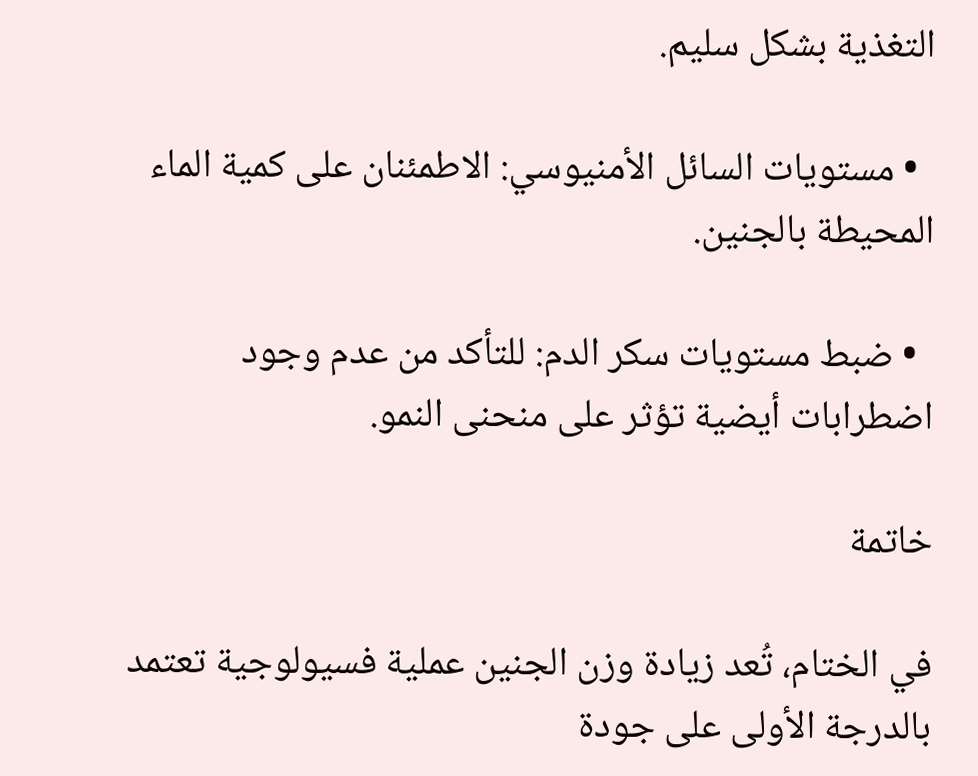التغذية بشكل سليم.

  • مستويات السائل الأمنيوسي: الاطمئنان على كمية الماء المحيطة بالجنين.

  • ضبط مستويات سكر الدم: للتأكد من عدم وجود اضطرابات أيضية تؤثر على منحنى النمو.

خاتمة

في الختام، تُعد زيادة وزن الجنين عملية فسيولوجية تعتمد بالدرجة الأولى على جودة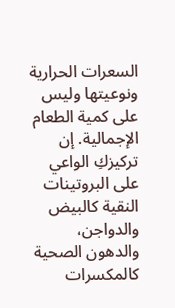السعرات الحرارية ونوعيتها وليس على كمية الطعام الإجمالية. إن تركيزكِ الواعي على البروتينات النقية كالبيض والدواجن، والدهون الصحية كالمكسرات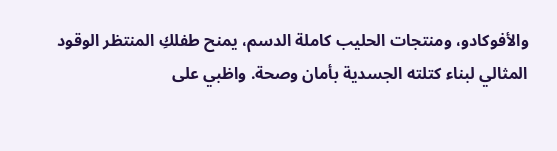والأفوكادو، ومنتجات الحليب كاملة الدسم، يمنح طفلكِ المنتظر الوقود المثالي لبناء كتلته الجسدية بأمان وصحة. واظبي على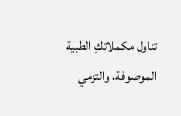تناول مكملاتكِ الطبية الموصوفة، والتزمي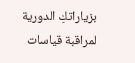بزياراتكِ الدورية لمراقبة قياسات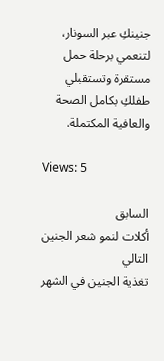جنينكِ عبر السونار، لتنعمي برحلة حمل مستقرة وتستقبلي طفلكِ بكامل الصحة والعافية المكتملة.

Views: 5

السابق
أكلات لنمو شعر الجنين
التالي
تغذية الجنين في الشهر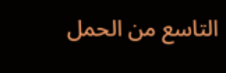التاسع من الحمل